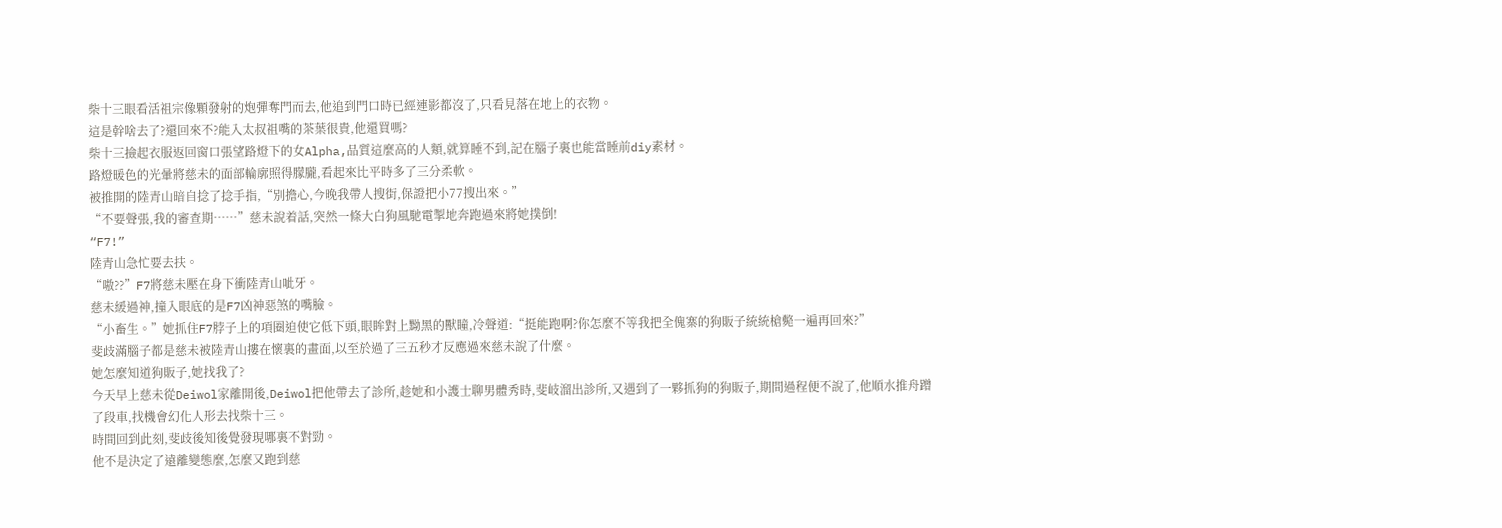柴十三眼看活祖宗像顆發射的炮彈奪門而去,他追到門口時已經連影都沒了,只看見落在地上的衣物。
這是幹啥去了?還回來不?能入太叔祖嘴的茶葉很貴,他還買嗎?
柴十三撿起衣服返回窗口張望路燈下的女Alpha,品質這麼高的人類,就算睡不到,記在腦子裏也能當睡前diy素材。
路燈暖色的光暈將慈未的面部輪廓照得朦朧,看起來比平時多了三分柔軟。
被推開的陸青山暗自捻了捻手指,“別擔心,今晚我帶人搜街,保證把小77搜出來。”
“不要聲張,我的審查期……”慈未說着話,突然一條大白狗風馳電掣地奔跑過來將她撲倒!
“F7!”
陸青山急忙要去扶。
“嗷??”F7將慈未壓在身下衝陸青山呲牙。
慈未緩過神,撞入眼底的是F7凶神惡煞的嘴臉。
“小畜生。”她抓住F7脖子上的項圈迫使它低下頭,眼眸對上黝黑的獸瞳,冷聲道:“挺能跑啊?你怎麼不等我把全傀寨的狗販子統統槍斃一遍再回來?”
斐歧滿腦子都是慈未被陸青山摟在懷裏的畫面,以至於過了三五秒才反應過來慈未說了什麼。
她怎麼知道狗販子,她找我了?
今天早上慈未從Deiwol家離開後,Deiwol把他帶去了診所,趁她和小護士聊男體秀時,斐岐溜出診所,又遇到了一夥抓狗的狗販子,期間過程便不說了,他順水推舟蹭了段車,找機會幻化人形去找柴十三。
時間回到此刻,斐歧後知後覺發現哪裏不對勁。
他不是決定了遠離變態麼,怎麼又跑到慈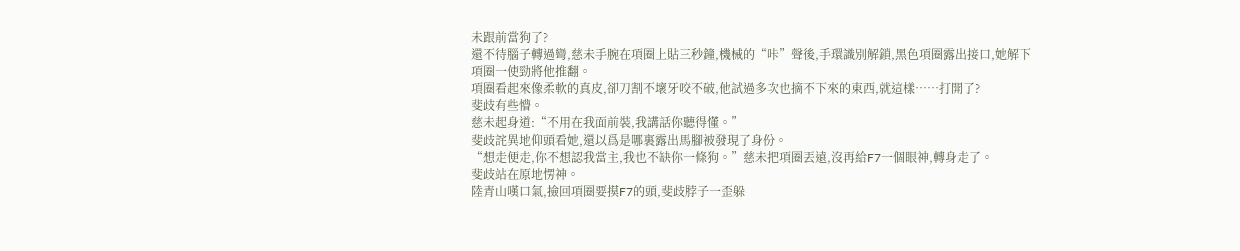未跟前當狗了?
還不待腦子轉過彎,慈未手腕在項圈上貼三秒鐘,機械的“咔”聲後,手環識別解鎖,黑色項圈露出接口,她解下項圈一使勁將他推翻。
項圈看起來像柔軟的真皮,卻刀割不壞牙咬不破,他試過多次也摘不下來的東西,就這樣……打開了?
斐歧有些懵。
慈未起身道:“不用在我面前裝,我講話你聽得懂。”
斐歧詫異地仰頭看她,還以爲是哪裏露出馬腳被發現了身份。
“想走便走,你不想認我當主,我也不缺你一條狗。”慈未把項圈丟遠,沒再給F7一個眼神,轉身走了。
斐歧站在原地愣神。
陸青山嘆口氣,撿回項圈要摸F7的頭,斐歧脖子一歪躲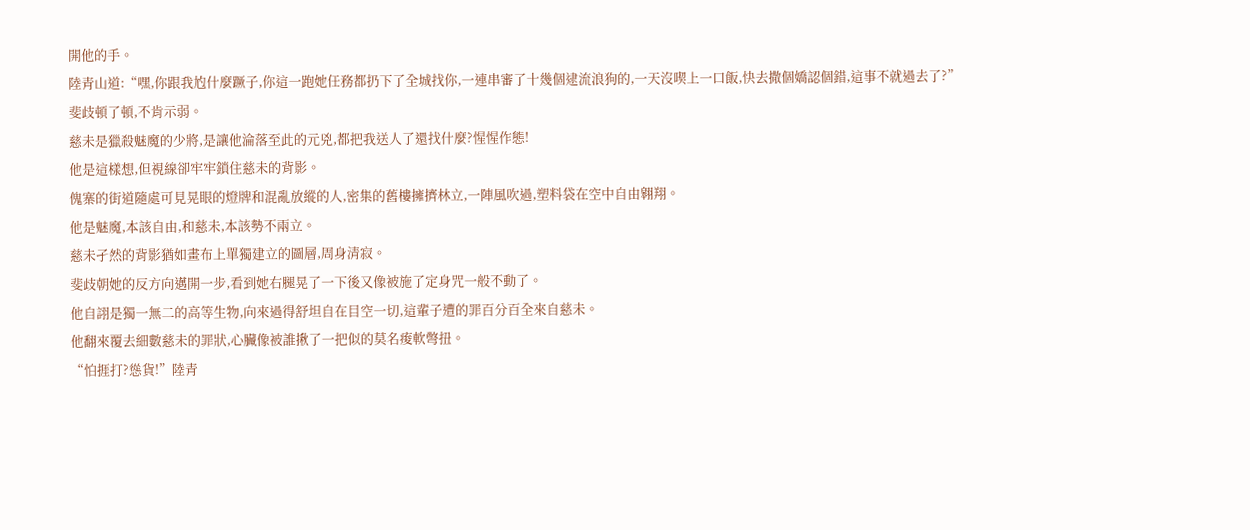開他的手。
陸青山道:“嘿,你跟我尥什麼蹶子,你這一跑她任務都扔下了全城找你,一連串審了十幾個逮流浪狗的,一天沒喫上一口飯,快去撒個嬌認個錯,這事不就過去了?”
斐歧頓了頓,不肯示弱。
慈未是獵殺魅魔的少將,是讓他淪落至此的元兇,都把我送人了還找什麼?惺惺作態!
他是這樣想,但視線卻牢牢鎖住慈未的背影。
傀寨的街道隨處可見晃眼的燈牌和混亂放縱的人,密集的舊樓擁擠林立,一陣風吹過,塑料袋在空中自由翱翔。
他是魅魔,本該自由,和慈未,本該勢不兩立。
慈未孑然的背影猶如畫布上單獨建立的圖層,周身清寂。
斐歧朝她的反方向邁開一步,看到她右腿晃了一下後又像被施了定身咒一般不動了。
他自詡是獨一無二的高等生物,向來過得舒坦自在目空一切,這輩子遭的罪百分百全來自慈未。
他翻來覆去細數慈未的罪狀,心臟像被誰揪了一把似的莫名痠軟彆扭。
“怕捱打?慫貨!”陸青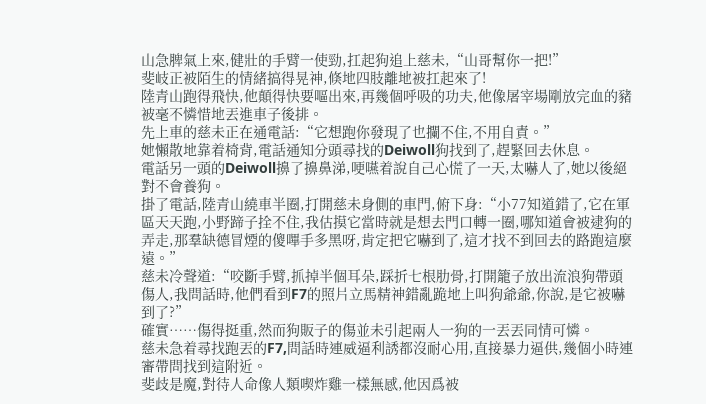山急脾氣上來,健壯的手臂一使勁,扛起狗追上慈未,“山哥幫你一把!”
斐岐正被陌生的情緒搞得晃神,倏地四肢離地被扛起來了!
陸青山跑得飛快,他顛得快要嘔出來,再幾個呼吸的功夫,他像屠宰場剛放完血的豬被毫不憐惜地丟進車子後排。
先上車的慈未正在通電話:“它想跑你發現了也攔不住,不用自責。”
她懶散地靠着椅背,電話通知分頭尋找的Deiwoll狗找到了,趕緊回去休息。
電話另一頭的Deiwoll擤了擤鼻涕,哽嚥着說自己心慌了一天,太嚇人了,她以後絕對不會養狗。
掛了電話,陸青山繞車半圈,打開慈未身側的車門,俯下身:“小77知道錯了,它在軍區天天跑,小野蹄子拴不住,我估摸它當時就是想去門口轉一圈,哪知道會被逮狗的弄走,那羣缺德冒煙的傻嗶手多黑呀,肯定把它嚇到了,這才找不到回去的路跑這麼遠。”
慈未冷聲道:“咬斷手臂,抓掉半個耳朵,踩折七根肋骨,打開籠子放出流浪狗帶頭傷人,我問話時,他們看到F7的照片立馬精神錯亂跪地上叫狗爺爺,你說,是它被嚇到了?”
確實……傷得挺重,然而狗販子的傷並未引起兩人一狗的一丟丟同情可憐。
慈未急着尋找跑丟的F7,問話時連威逼利誘都沒耐心用,直接暴力逼供,幾個小時連審帶問找到這附近。
斐歧是魔,對待人命像人類喫炸雞一樣無感,他因爲被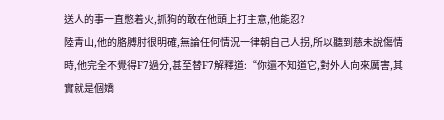送人的事一直憋着火,抓狗的敢在他頭上打主意,他能忍?
陸青山,他的胳膊肘很明確,無論任何情況一律朝自己人拐,所以聽到慈未說傷情時,他完全不覺得F7過分,甚至替F7解釋道:“你還不知道它,對外人向來厲害,其實就是個嬌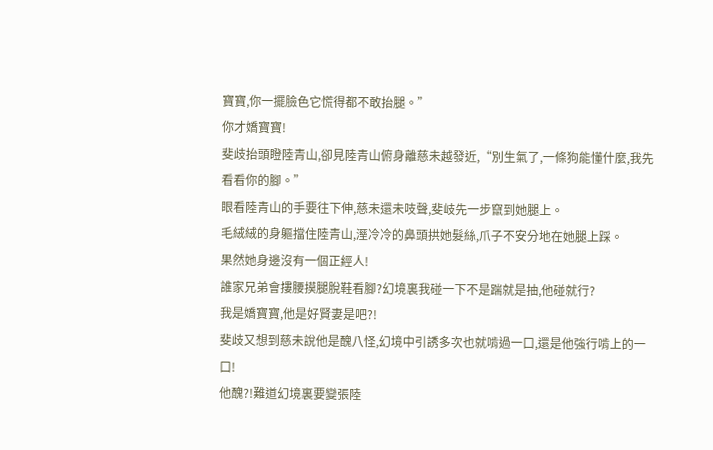寶寶,你一擺臉色它慌得都不敢抬腿。”
你才嬌寶寶!
斐歧抬頭瞪陸青山,卻見陸青山俯身離慈未越發近,“別生氣了,一條狗能懂什麼,我先看看你的腳。”
眼看陸青山的手要往下伸,慈未還未吱聲,斐岐先一步竄到她腿上。
毛絨絨的身軀擋住陸青山,溼冷冷的鼻頭拱她髮絲,爪子不安分地在她腿上踩。
果然她身邊沒有一個正經人!
誰家兄弟會摟腰摸腿脫鞋看腳?幻境裏我碰一下不是踹就是抽,他碰就行?
我是嬌寶寶,他是好賢妻是吧?!
斐歧又想到慈未說他是醜八怪,幻境中引誘多次也就啃過一口,還是他強行啃上的一口!
他醜?!難道幻境裏要變張陸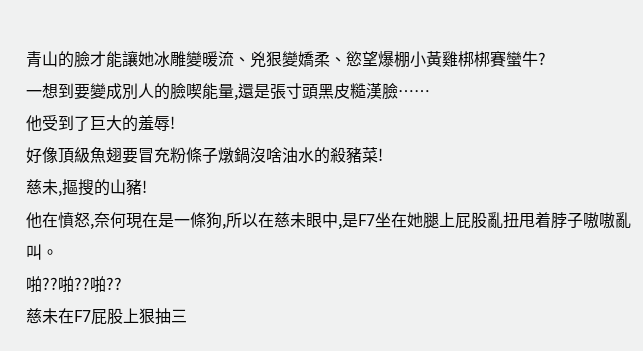青山的臉才能讓她冰雕變暖流、兇狠變嬌柔、慾望爆棚小黃雞梆梆賽蠻牛?
一想到要變成別人的臉喫能量,還是張寸頭黑皮糙漢臉……
他受到了巨大的羞辱!
好像頂級魚翅要冒充粉條子燉鍋沒啥油水的殺豬菜!
慈未,摳搜的山豬!
他在憤怒,奈何現在是一條狗,所以在慈未眼中,是F7坐在她腿上屁股亂扭甩着脖子嗷嗷亂叫。
啪??啪??啪??
慈未在F7屁股上狠抽三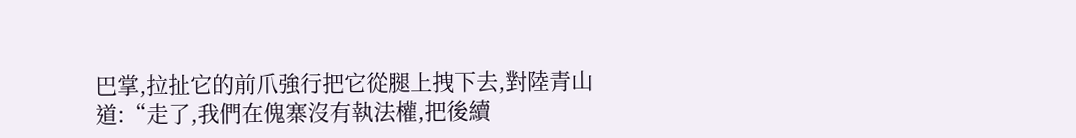巴掌,拉扯它的前爪強行把它從腿上拽下去,對陸青山道:“走了,我們在傀寨沒有執法權,把後續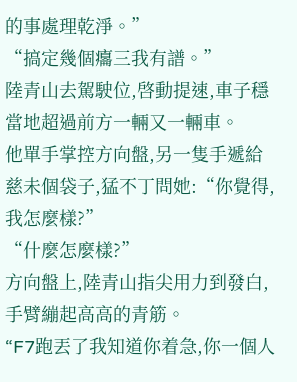的事處理乾淨。”
“搞定幾個癟三我有譜。”
陸青山去駕駛位,啓動提速,車子穩當地超過前方一輛又一輛車。
他單手掌控方向盤,另一隻手遞給慈未個袋子,猛不丁問她:“你覺得,我怎麼樣?”
“什麼怎麼樣?”
方向盤上,陸青山指尖用力到發白,手臂繃起高高的青筋。
“F7跑丟了我知道你着急,你一個人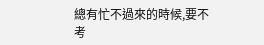總有忙不過來的時候,要不考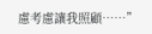慮考慮讓我照顧……”